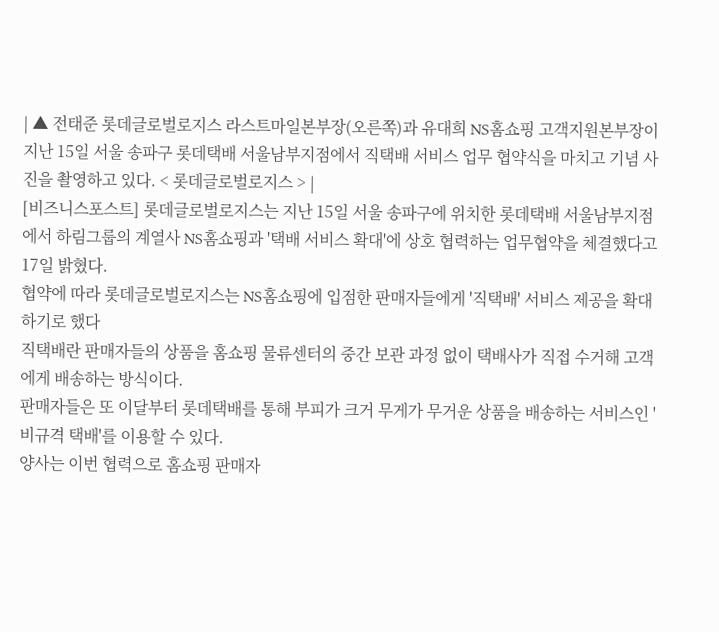| ▲ 전태준 롯데글로벌로지스 라스트마일본부장(오른쪽)과 유대희 NS홈쇼핑 고객지원본부장이 지난 15일 서울 송파구 롯데택배 서울남부지점에서 직택배 서비스 업무 협약식을 마치고 기념 사진을 촬영하고 있다. < 롯데글로벌로지스 > |
[비즈니스포스트] 롯데글로벌로지스는 지난 15일 서울 송파구에 위치한 롯데택배 서울남부지점에서 하림그룹의 계열사 NS홈쇼핑과 '택배 서비스 확대'에 상호 협력하는 업무협약을 체결했다고 17일 밝혔다.
협약에 따라 롯데글로벌로지스는 NS홈쇼핑에 입점한 판매자들에게 '직택배' 서비스 제공을 확대하기로 했다
직택배란 판매자들의 상품을 홈쇼핑 물류센터의 중간 보관 과정 없이 택배사가 직접 수거해 고객에게 배송하는 방식이다.
판매자들은 또 이달부터 롯데택배를 통해 부피가 크거 무게가 무거운 상품을 배송하는 서비스인 '비규격 택배'를 이용할 수 있다.
양사는 이번 협력으로 홈쇼핑 판매자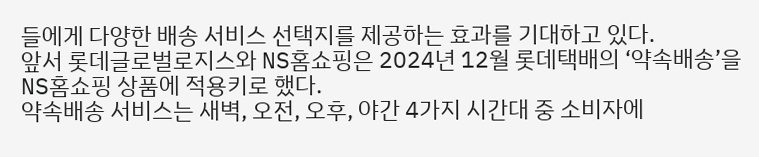들에게 다양한 배송 서비스 선택지를 제공하는 효과를 기대하고 있다.
앞서 롯데글로벌로지스와 NS홈쇼핑은 2024년 12월 롯데택배의 ‘약속배송’을 NS홈쇼핑 상품에 적용키로 했다.
약속배송 서비스는 새벽, 오전, 오후, 야간 4가지 시간대 중 소비자에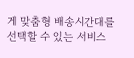게 맞춤형 배송시간대를 선택할 수 있는 서비스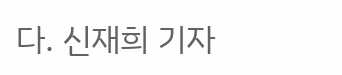다. 신재희 기자